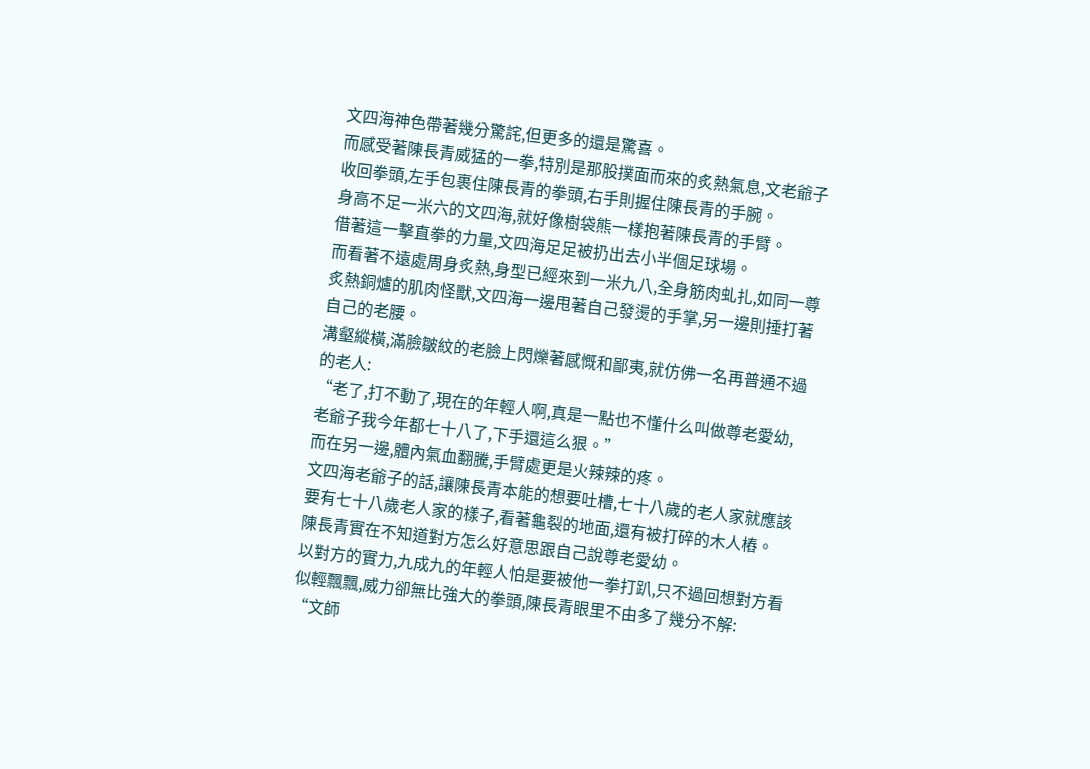文四海神色帶著幾分驚詫,但更多的還是驚喜。
而感受著陳長青威猛的一拳,特別是那股撲面而來的炙熱氣息,文老爺子收回拳頭,左手包裹住陳長青的拳頭,右手則握住陳長青的手腕。
身高不足一米六的文四海,就好像樹袋熊一樣抱著陳長青的手臂。
借著這一擊直拳的力量,文四海足足被扔出去小半個足球場。
而看著不遠處周身炙熱,身型已經來到一米九八,全身筋肉虬扎,如同一尊炙熱銅爐的肌肉怪獸,文四海一邊甩著自己發燙的手掌,另一邊則捶打著自己的老腰。
溝壑縱橫,滿臉皺紋的老臉上閃爍著感慨和鄙夷,就仿佛一名再普通不過的老人:
“老了,打不動了,現在的年輕人啊,真是一點也不懂什么叫做尊老愛幼,老爺子我今年都七十八了,下手還這么狠。”
而在另一邊,體內氣血翻騰,手臂處更是火辣辣的疼。
文四海老爺子的話,讓陳長青本能的想要吐槽,七十八歲的老人家就應該要有七十八歲老人家的樣子,看著龜裂的地面,還有被打碎的木人樁。
陳長青實在不知道對方怎么好意思跟自己說尊老愛幼。
以對方的實力,九成九的年輕人怕是要被他一拳打趴,只不過回想對方看似輕飄飄,威力卻無比強大的拳頭,陳長青眼里不由多了幾分不解:
“文師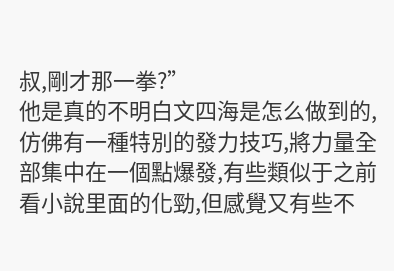叔,剛才那一拳?”
他是真的不明白文四海是怎么做到的,仿佛有一種特別的發力技巧,將力量全部集中在一個點爆發,有些類似于之前看小說里面的化勁,但感覺又有些不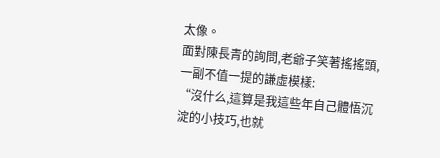太像。
面對陳長青的詢問,老爺子笑著搖搖頭,一副不值一提的謙虛模樣:
“沒什么,這算是我這些年自己體悟沉淀的小技巧,也就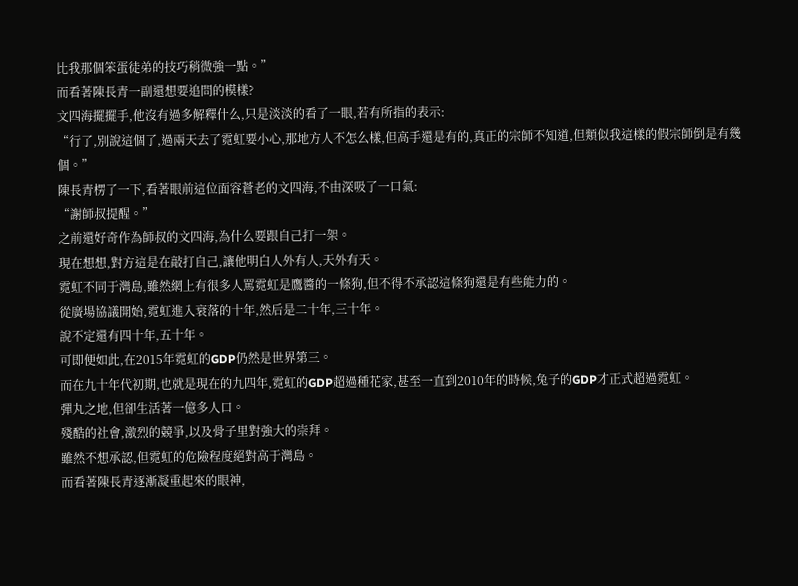比我那個笨蛋徒弟的技巧稍微強一點。”
而看著陳長青一副還想要追問的模樣?
文四海擺擺手,他沒有過多解釋什么,只是淡淡的看了一眼,若有所指的表示:
“行了,別說這個了,過兩天去了霓虹要小心,那地方人不怎么樣,但高手還是有的,真正的宗師不知道,但類似我這樣的假宗師倒是有幾個。”
陳長青楞了一下,看著眼前這位面容蒼老的文四海,不由深吸了一口氣:
“謝師叔提醒。”
之前還好奇作為師叔的文四海,為什么要跟自己打一架。
現在想想,對方這是在敲打自己,讓他明白人外有人,天外有天。
霓虹不同于灣島,雖然網上有很多人罵霓虹是鷹醬的一條狗,但不得不承認這條狗還是有些能力的。
從廣場協議開始,霓虹進入衰落的十年,然后是二十年,三十年。
說不定還有四十年,五十年。
可即便如此,在2015年霓虹的GDP仍然是世界第三。
而在九十年代初期,也就是現在的九四年,霓虹的GDP超過種花家,甚至一直到2010年的時候,兔子的GDP才正式超過霓虹。
彈丸之地,但卻生活著一億多人口。
殘酷的社會,激烈的競爭,以及骨子里對強大的崇拜。
雖然不想承認,但霓虹的危險程度絕對高于灣島。
而看著陳長青逐漸凝重起來的眼神,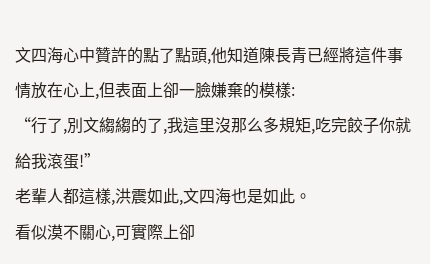文四海心中贊許的點了點頭,他知道陳長青已經將這件事情放在心上,但表面上卻一臉嫌棄的模樣:
“行了,別文縐縐的了,我這里沒那么多規矩,吃完餃子你就給我滾蛋!”
老輩人都這樣,洪震如此,文四海也是如此。
看似漠不關心,可實際上卻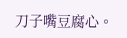刀子嘴豆腐心。